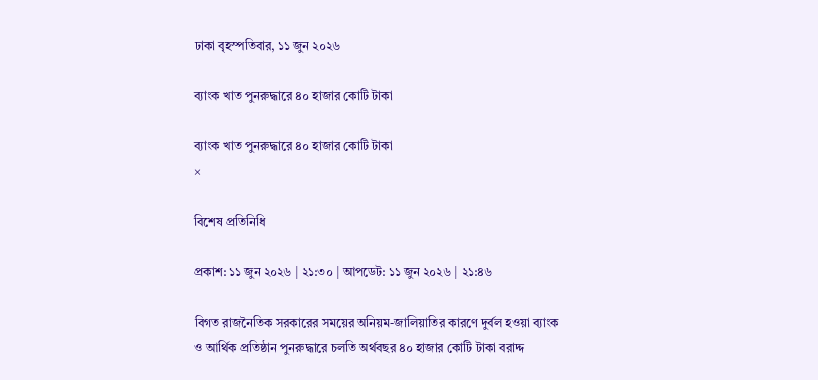ঢাকা বৃহস্পতিবার, ১১ জুন ২০২৬

ব্যাংক খাত পুনরুদ্ধারে ৪০ হাজার কোটি টাকা

ব্যাংক খাত পুনরুদ্ধারে ৪০ হাজার কোটি টাকা
×

বিশেষ প্রতিনিধি

প্রকাশ: ১১ জুন ২০২৬ | ২১:৩০ | আপডেট: ১১ জুন ২০২৬ | ২১:৪৬

বিগত রাজনৈতিক সরকারের সময়ের অনিয়ম-জালিয়াতির কারণে দুর্বল হওয়া ব্যাংক ও আর্থিক প্রতিষ্ঠান পুনরুদ্ধারে চলতি অর্থবছর ৪০ হাজার কোটি টাকা বরাদ্দ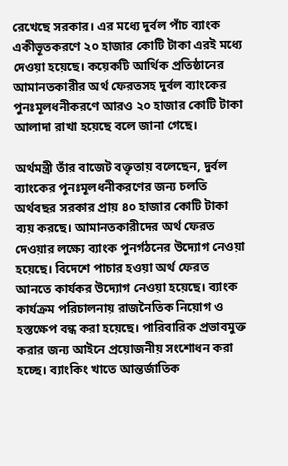রেখেছে সরকার। এর মধ্যে দুর্বল পাঁচ ব্যাংক একীভূতকরণে ২০ হাজার কোটি টাকা এরই মধ্যে দেওয়া হয়েছে। কয়েকটি আর্থিক প্রতিষ্ঠানের আমানতকারীর অর্থ ফেরতসহ দুর্বল ব্যাংকের পুনঃমূলধনীকরণে আরও ২০ হাজার কোটি টাকা আলাদা রাখা হয়েছে বলে জানা গেছে।

অর্থমন্ত্রী তাঁর বাজেট বক্তৃতায় বলেছেন, দুর্বল ব্যাংকের পুনঃমূলধনীকরণের জন্য চলতি অর্থবছর সরকার প্রায় ৪০ হাজার কোটি টাকা ব্যয় করছে। আমানতকারীদের অর্থ ফেরত দেওয়ার লক্ষ্যে ব্যাংক পুনর্গঠনের উদ্যোগ নেওয়া হয়েছে। বিদেশে পাচার হওয়া অর্থ ফেরত আনতে কার্যকর উদ্যোগ নেওয়া হয়েছে। ব্যাংক কার্যক্রম পরিচালনায় রাজনৈতিক নিয়োগ ও হস্তক্ষেপ বন্ধ করা হয়েছে। পারিবারিক প্রভাবমুক্ত করার জন্য আইনে প্রয়োজনীয় সংশোধন করা হচ্ছে। ব্যাংকিং খাতে আন্তর্জাতিক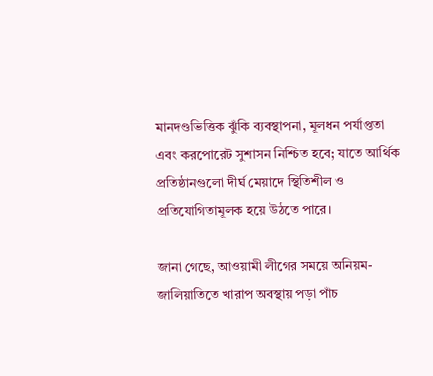মানদণ্ডভিত্তিক ঝুঁকি ব্যবস্থাপনা, মূলধন পর্যাপ্ততা এবং করপোরেট সুশাসন নিশ্চিত হবে; যাতে আর্থিক প্রতিষ্ঠানগুলো দীর্ঘ মেয়াদে স্থিতিশীল ও প্রতিযোগিতামূলক হয়ে উঠতে পারে।

জানা গেছে, আওয়ামী লীগের সময়ে অনিয়ম-জালিয়াতিতে খারাপ অবস্থায় পড়া পাঁচ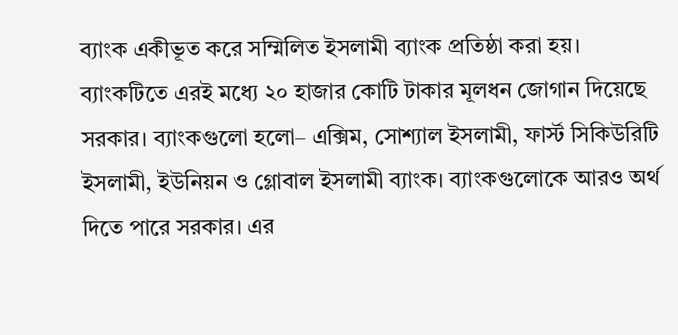ব্যাংক একীভূত করে সম্মিলিত ইসলামী ব্যাংক প্রতিষ্ঠা করা হয়। ব্যাংকটিতে এরই মধ্যে ২০ হাজার কোটি টাকার মূলধন জোগান দিয়েছে সরকার। ব্যাংকগুলো হলো– এক্সিম, সোশ্যাল ইসলামী, ফার্স্ট সিকিউরিটি ইসলামী, ইউনিয়ন ও গ্লোবাল ইসলামী ব্যাংক। ব্যাংকগুলোকে আরও অর্থ দিতে পারে সরকার। এর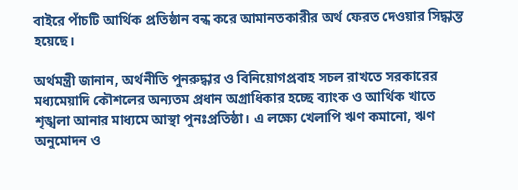বাইরে পাঁচটি আর্থিক প্রতিষ্ঠান বন্ধ করে আমানতকারীর অর্থ ফেরত দেওয়ার সিদ্ধান্ত হয়েছে।

অর্থমন্ত্রী জানান, অর্থনীতি পুনরুদ্ধার ও বিনিয়োগপ্রবাহ সচল রাখতে সরকারের মধ্যমেয়াদি কৌশলের অন্যতম প্রধান অগ্রাধিকার হচ্ছে ব্যাংক ও আর্থিক খাতে শৃঙ্খলা আনার মাধ্যমে আস্থা পুনঃপ্রতিষ্ঠা। এ লক্ষ্যে খেলাপি ঋণ কমানো, ঋণ অনুমোদন ও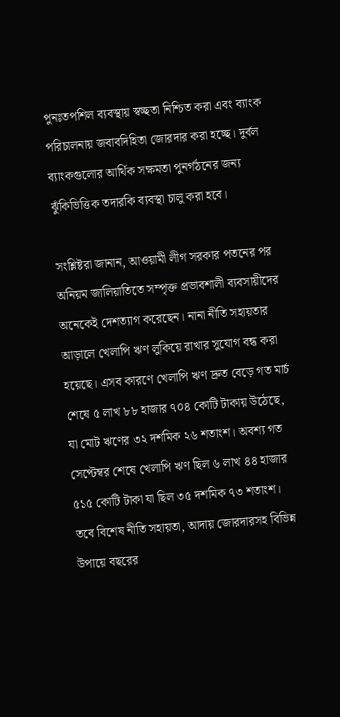পুনঃতপশিল ব্যবস্থায় স্বচ্ছতা নিশ্চিত করা এবং ব্যাংক পরিচালনায় জবাবদিহিতা জোরদার করা হচ্ছে। দুর্বল ব্যাংকগুলোর আর্থিক সক্ষমতা পুনর্গঠনের জন্য ঝুঁকিভিত্তিক তদারকি ব্যবস্থা চালু করা হবে।

সংশ্লিষ্টরা জানান, আওয়ামী লীগ সরকার পতনের পর অনিয়ম জালিয়াতিতে সম্পৃক্ত প্রভাবশালী ব্যবসায়ীদের অনেকেই দেশত্যাগ করেছেন। নানা নীতি সহায়তার আড়ালে খেলাপি ঋণ লুকিয়ে রাখার সুযোগ বন্ধ করা হয়েছে। এসব কারণে খেলাপি ঋণ দ্রুত বেড়ে গত মার্চ শেষে ৫ লাখ ৮৮ হাজার ৭০৪ কোটি টাকায় উঠেছে, যা মোট ঋণের ৩২ দশমিক ২৬ শতাংশ। অবশ্য গত সেপ্টেম্বর শেষে খেলাপি ঋণ ছিল ৬ লাখ ৪৪ হাজার ৫১৫ কোটি টাকা যা ছিল ৩৫ দশমিক ৭৩ শতাংশ। তবে বিশেষ নীতি সহায়তা, আদায় জোরদারসহ বিভিন্ন উপায়ে বছরের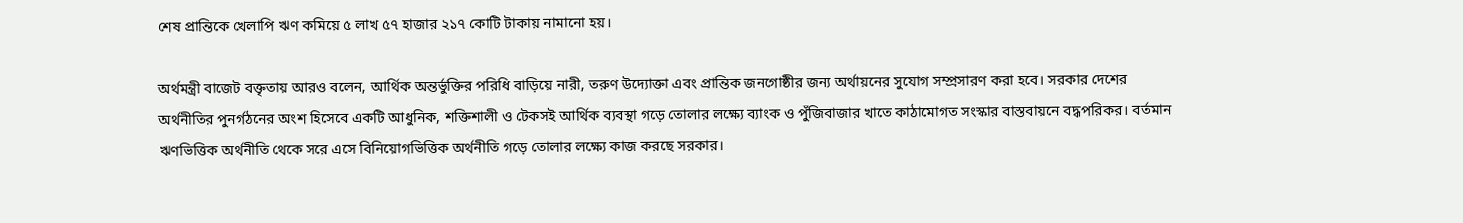শেষ প্রান্তিকে খেলাপি ঋণ কমিয়ে ৫ লাখ ৫৭ হাজার ২১৭ কোটি টাকায় নামানো হয়।

অর্থমন্ত্রী বাজেট বক্তৃতায় আরও বলেন, আর্থিক অন্তর্ভুক্তির পরিধি বাড়িয়ে নারী, তরুণ উদ্যোক্তা এবং প্রান্তিক জনগোষ্ঠীর জন্য অর্থায়নের সুযোগ সম্প্রসারণ করা হবে। সরকার দেশের অর্থনীতির পুনর্গঠনের অংশ হিসেবে একটি আধুনিক, শক্তিশালী ও টেকসই আর্থিক ব্যবস্থা গড়ে তোলার লক্ষ্যে ব্যাংক ও পুঁজিবাজার খাতে কাঠামোগত সংস্কার বাস্তবায়নে বদ্ধপরিকর। বর্তমান ঋণভিত্তিক অর্থনীতি থেকে সরে এসে বিনিয়োগভিত্তিক অর্থনীতি গড়ে তোলার লক্ষ্যে কাজ করছে সরকার।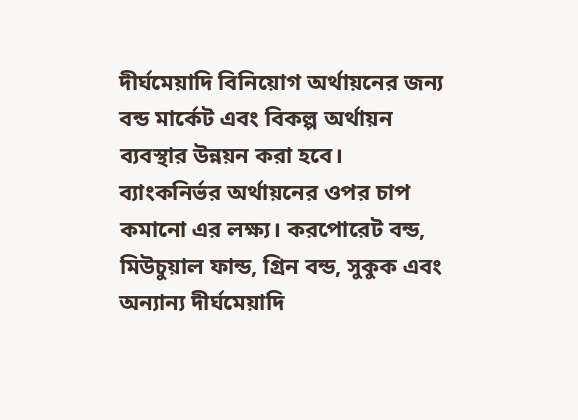দীর্ঘমেয়াদি বিনিয়োগ অর্থায়নের জন্য বন্ড মার্কেট এবং বিকল্প অর্থায়ন ব্যবস্থার উন্নয়ন করা হবে। ব্যাংকনির্ভর অর্থায়নের ওপর চাপ কমানো এর লক্ষ্য। করপোরেট বন্ড, মিউচুয়াল ফান্ড, গ্রিন বন্ড, সুকুক এবং অন্যান্য দীর্ঘমেয়াদি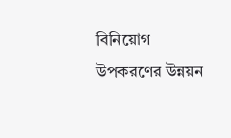বিনিয়োগ উপকরণের উন্নয়ন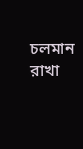চলমান রাখা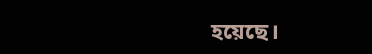হয়েছে।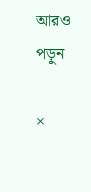আরও পড়ুন

×